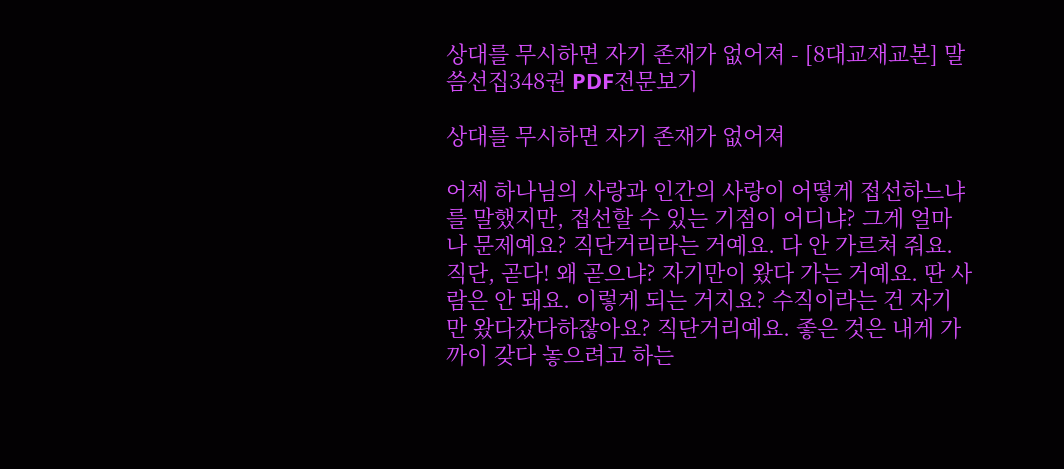상대를 무시하면 자기 존재가 없어져 - [8대교재교본] 말씀선집348권 PDF전문보기

상대를 무시하면 자기 존재가 없어져

어제 하나님의 사랑과 인간의 사랑이 어떻게 접선하느냐를 말했지만, 접선할 수 있는 기점이 어디냐? 그게 얼마나 문제예요? 직단거리라는 거예요. 다 안 가르쳐 줘요. 직단, 곧다! 왜 곧으냐? 자기만이 왔다 가는 거예요. 딴 사람은 안 돼요. 이렇게 되는 거지요? 수직이라는 건 자기만 왔다갔다하잖아요? 직단거리예요. 좋은 것은 내게 가까이 갖다 놓으려고 하는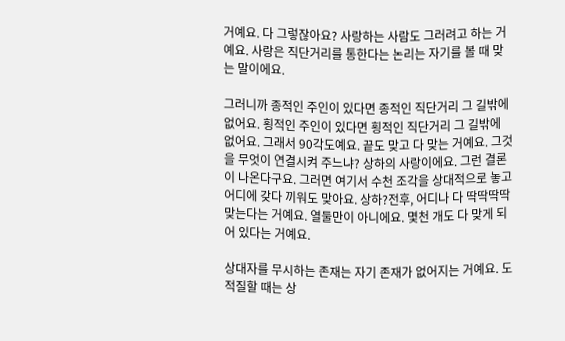거예요. 다 그렇잖아요? 사랑하는 사람도 그러려고 하는 거예요. 사랑은 직단거리를 통한다는 논리는 자기를 볼 때 맞는 말이에요.

그러니까 종적인 주인이 있다면 종적인 직단거리 그 길밖에 없어요. 횡적인 주인이 있다면 횡적인 직단거리 그 길밖에 없어요. 그래서 90각도예요. 끝도 맞고 다 맞는 거예요. 그것을 무엇이 연결시켜 주느냐? 상하의 사랑이에요. 그런 결론이 나온다구요. 그러면 여기서 수천 조각을 상대적으로 놓고 어디에 갖다 끼워도 맞아요. 상하?전후, 어디나 다 딱딱딱딱 맞는다는 거예요. 열둘만이 아니에요. 몇천 개도 다 맞게 되어 있다는 거예요.

상대자를 무시하는 존재는 자기 존재가 없어지는 거예요. 도적질할 때는 상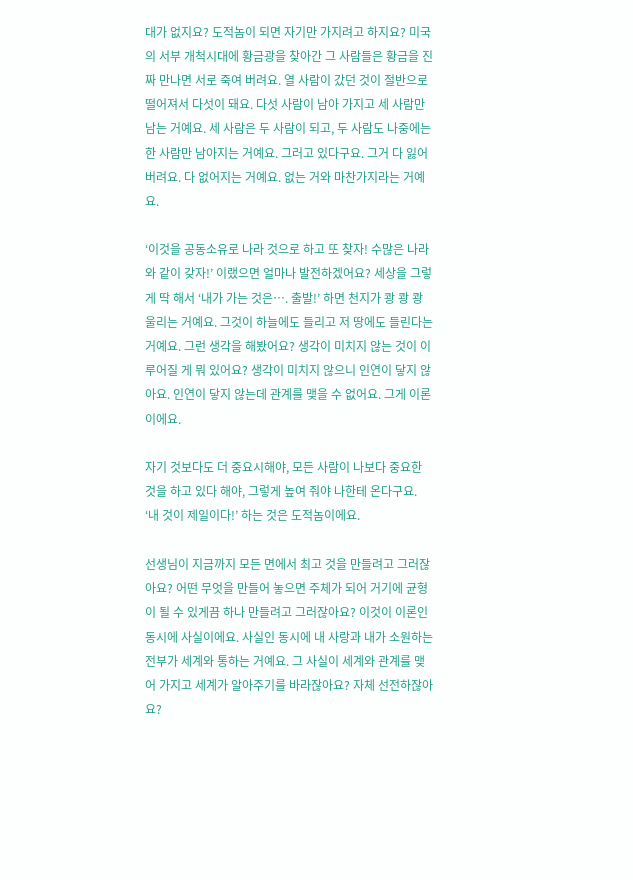대가 없지요? 도적놈이 되면 자기만 가지려고 하지요? 미국의 서부 개척시대에 황금광을 찾아간 그 사람들은 황금을 진짜 만나면 서로 죽여 버려요. 열 사람이 갔던 것이 절반으로 떨어져서 다섯이 돼요. 다섯 사람이 남아 가지고 세 사람만 남는 거예요. 세 사람은 두 사람이 되고, 두 사람도 나중에는 한 사람만 남아지는 거예요. 그러고 있다구요. 그거 다 잃어버려요. 다 없어지는 거예요. 없는 거와 마찬가지라는 거예요.

‘이것을 공동소유로 나라 것으로 하고 또 찾자! 수많은 나라와 같이 갖자!’ 이랬으면 얼마나 발전하겠어요? 세상을 그렇게 딱 해서 ‘내가 가는 것은…. 출발!’ 하면 천지가 쾅 쾅 쾅 울리는 거예요. 그것이 하늘에도 들리고 저 땅에도 들린다는 거예요. 그런 생각을 해봤어요? 생각이 미치지 않는 것이 이루어질 게 뭐 있어요? 생각이 미치지 않으니 인연이 닿지 않아요. 인연이 닿지 않는데 관계를 맺을 수 없어요. 그게 이론이에요.

자기 것보다도 더 중요시해야, 모든 사람이 나보다 중요한 것을 하고 있다 해야, 그렇게 높여 줘야 나한테 온다구요. ‘내 것이 제일이다!’ 하는 것은 도적놈이에요.

선생님이 지금까지 모든 면에서 최고 것을 만들려고 그러잖아요? 어떤 무엇을 만들어 놓으면 주체가 되어 거기에 균형이 될 수 있게끔 하나 만들려고 그러잖아요? 이것이 이론인 동시에 사실이에요. 사실인 동시에 내 사랑과 내가 소원하는 전부가 세계와 통하는 거예요. 그 사실이 세계와 관계를 맺어 가지고 세계가 알아주기를 바라잖아요? 자체 선전하잖아요?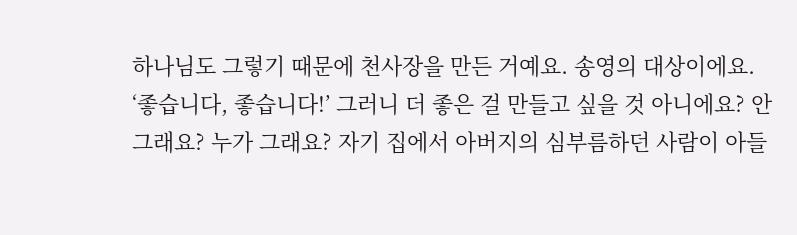하나님도 그렇기 때문에 천사장을 만든 거예요. 송영의 대상이에요. ‘좋습니다, 좋습니다!’ 그러니 더 좋은 걸 만들고 싶을 것 아니에요? 안 그래요? 누가 그래요? 자기 집에서 아버지의 심부름하던 사람이 아들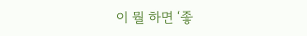이 뭘 하면 ‘좋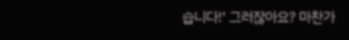습니다!’ 그러잖아요? 마찬가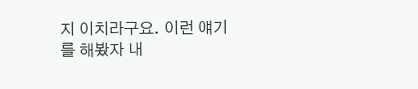지 이치라구요. 이런 얘기를 해봤자 내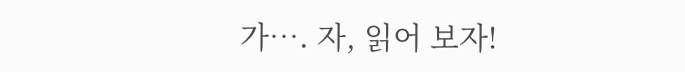가…. 자, 읽어 보자!